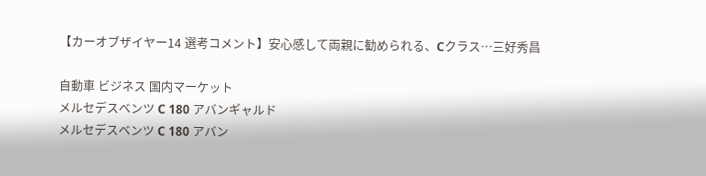【カーオブザイヤー14 選考コメント】安心感して両親に勧められる、Cクラス…三好秀昌

自動車 ビジネス 国内マーケット
メルセデスベンツ C 180 アバンギャルド
メルセデスベンツ C 180 アバン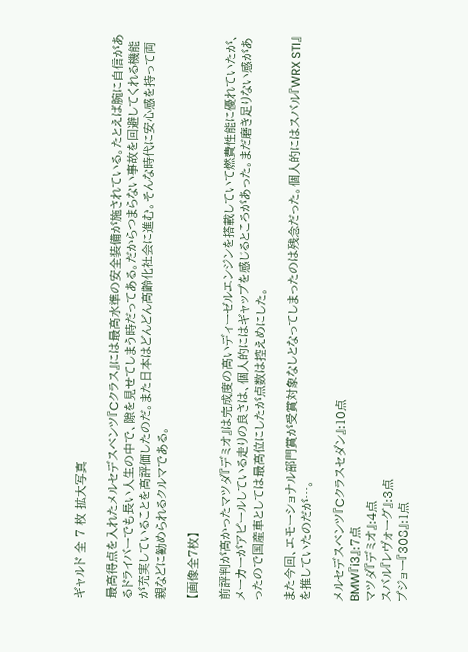ギャルド 全 7 枚 拡大写真

最高得点を入れたメルセデスベンツ『Cクラス』には最高水準の安全装備が施されている。たとえば腕に自信があるドライバーでも長い人生の中で、隙を見せてしまう時だってある。だからつまらない事故を回避してくれる機能が充実していることを高評価したのだ。また日本はどんどん高齢化社会に進む。そんな時代に安心感を持って両親などに勧められるクルマである。

【画像全7枚】

前評判が高かったマツダ『デミオ』は完成度の高いディーゼルエンジンを搭載していて燃費性能に優れていたが、メーカーがアピールしている走りの良さは、個人的にはギャップを感じるところがあった。まだ磨き足りない感があったので国産車としては最高位にしたが点数は控えめにした。

また今回、エモーショナル部門賞が受賞対象なしとなってしまったのは残念だった。個人的にはスバル『WRX STI』を推していたのだが…。

メルセデスベンツ『Cクラスセダン』:10点
BMW『i3』:7点
マツダ『デミオ』:4点
スバル『レヴォーグ』:3点
プジョー『308』:1点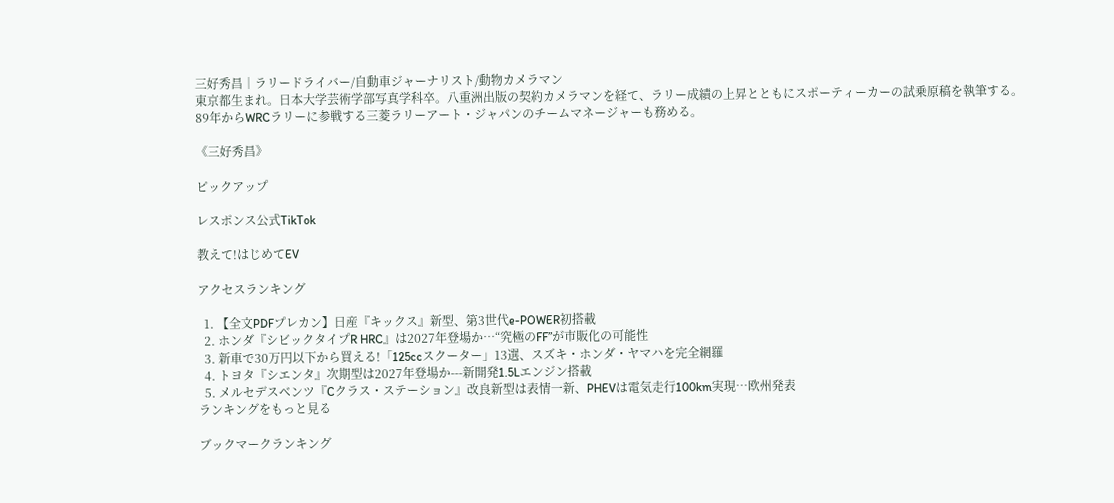三好秀昌│ラリードライバー/自動車ジャーナリスト/動物カメラマン
東京都生まれ。日本大学芸術学部写真学科卒。八重洲出版の契約カメラマンを経て、ラリー成績の上昇とともにスポーティーカーの試乗原稿を執筆する。89年からWRCラリーに参戦する三菱ラリーアート・ジャパンのチームマネージャーも務める。

《三好秀昌》

ピックアップ

レスポンス公式TikTok

教えて!はじめてEV

アクセスランキング

  1. 【全文PDFプレカン】日産『キックス』新型、第3世代e-POWER初搭載
  2. ホンダ『シビックタイプR HRC』は2027年登場か…“究極のFF”が市販化の可能性
  3. 新車で30万円以下から買える!「125ccスクーター」13選、スズキ・ホンダ・ヤマハを完全網羅
  4. トヨタ『シエンタ』次期型は2027年登場か---新開発1.5Lエンジン搭載
  5. メルセデスベンツ『Cクラス・ステーション』改良新型は表情一新、PHEVは電気走行100km実現…欧州発表
ランキングをもっと見る

ブックマークランキング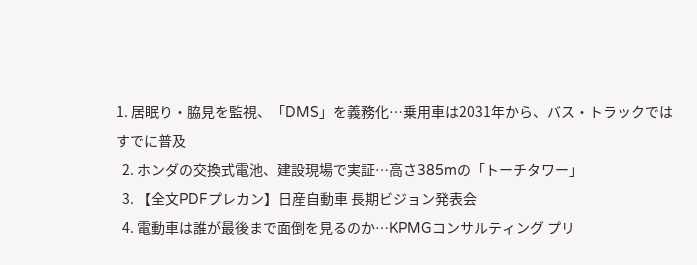1. 居眠り・脇見を監視、「DMS」を義務化…乗用車は2031年から、バス・トラックではすでに普及
  2. ホンダの交換式電池、建設現場で実証…高さ385mの「トーチタワー」
  3. 【全文PDFプレカン】日産自動車 長期ビジョン発表会
  4. 電動車は誰が最後まで面倒を見るのか…KPMGコンサルティング プリ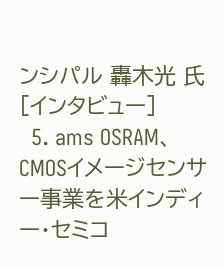ンシパル 轟木光 氏[インタビュー]
  5. ams OSRAM、CMOSイメージセンサー事業を米インディー・セミコ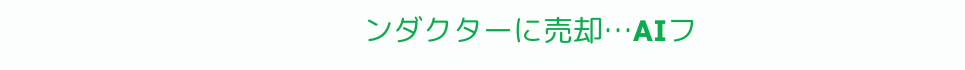ンダクターに売却…AIフ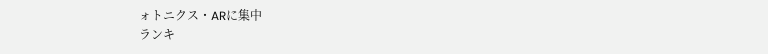ォトニクス・ARに集中
ランキ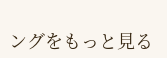ングをもっと見る